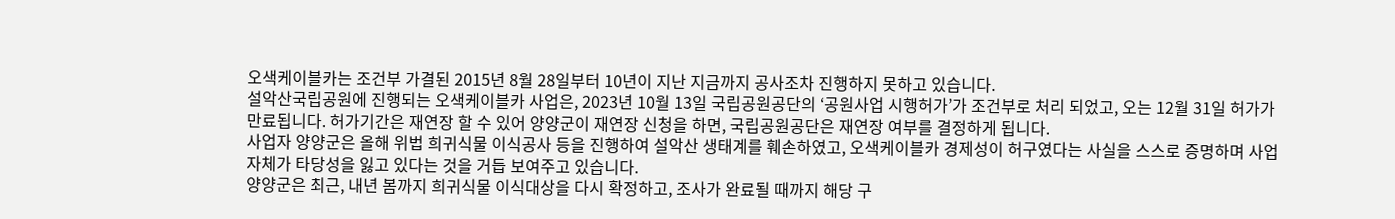오색케이블카는 조건부 가결된 2015년 8월 28일부터 10년이 지난 지금까지 공사조차 진행하지 못하고 있습니다.
설악산국립공원에 진행되는 오색케이블카 사업은, 2023년 10월 13일 국립공원공단의 ‘공원사업 시행허가’가 조건부로 처리 되었고, 오는 12월 31일 허가가 만료됩니다. 허가기간은 재연장 할 수 있어 양양군이 재연장 신청을 하면, 국립공원공단은 재연장 여부를 결정하게 됩니다.
사업자 양양군은 올해 위법 희귀식물 이식공사 등을 진행하여 설악산 생태계를 훼손하였고, 오색케이블카 경제성이 허구였다는 사실을 스스로 증명하며 사업 자체가 타당성을 잃고 있다는 것을 거듭 보여주고 있습니다.
양양군은 최근, 내년 봄까지 희귀식물 이식대상을 다시 확정하고, 조사가 완료될 때까지 해당 구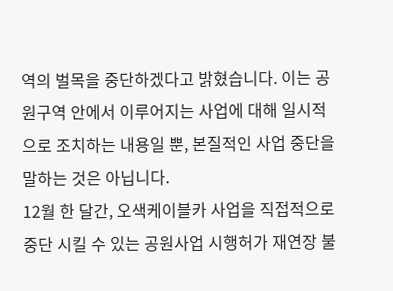역의 벌목을 중단하겠다고 밝혔습니다. 이는 공원구역 안에서 이루어지는 사업에 대해 일시적으로 조치하는 내용일 뿐, 본질적인 사업 중단을 말하는 것은 아닙니다.
12월 한 달간, 오색케이블카 사업을 직접적으로 중단 시킬 수 있는 공원사업 시행허가 재연장 불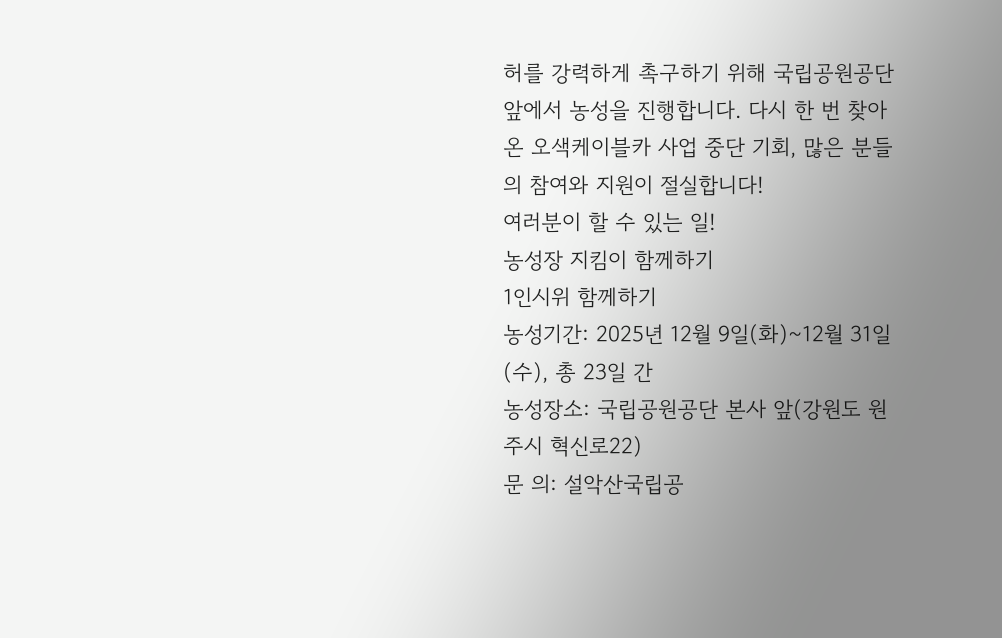허를 강력하게 촉구하기 위해 국립공원공단 앞에서 농성을 진행합니다. 다시 한 번 찾아온 오색케이블카 사업 중단 기회, 많은 분들의 참여와 지원이 절실합니다!
여러분이 할 수 있는 일!
농성장 지킴이 함께하기
1인시위 함께하기
농성기간: 2025년 12월 9일(화)~12월 31일(수), 총 23일 간
농성장소: 국립공원공단 본사 앞(강원도 원주시 혁신로22)
문 의: 설악산국립공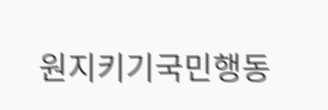원지키기국민행동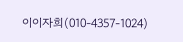이이자희(010-4357-1024)